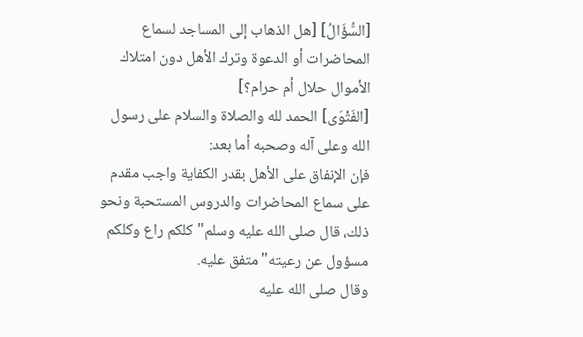[السُّؤَالُ] [هل الذهاب إلى المساجد لسماع المحاضرات أو الدعوة وترك الأهل دون امتلاك الأموال حلال أم حرام؟]
[الفَتْوَى] الحمد لله والصلاة والسلام على رسول الله وعلى آله وصحبه أما بعد:
فإن الإنفاق على الأهل بقدر الكفاية واجب مقدم على سماع المحاضرات والدروس المستحبة ونحو ذلك، قال صلى الله عليه وسلم"كلكم راع وكلكم مسؤول عن رعيته"متفق عليه.
وقال صلى الله عليه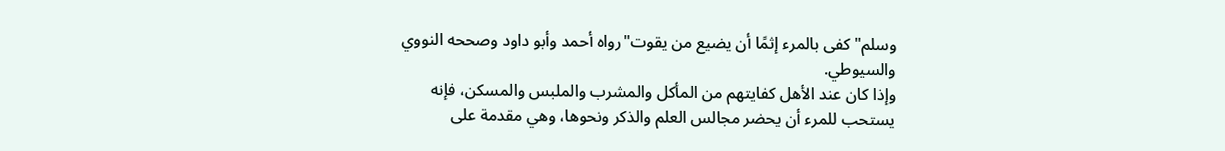وسلم"كفى بالمرء إثمًا أن يضيع من يقوت"رواه أحمد وأبو داود وصححه النووي والسيوطي.
وإذا كان عند الأهل كفايتهم من المأكل والمشرب والملبس والمسكن، فإنه يستحب للمرء أن يحضر مجالس العلم والذكر ونحوها، وهي مقدمة على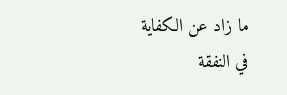ما زاد عن الكفاية في النفقة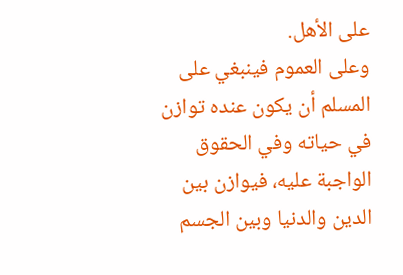على الأهل.
وعلى العموم فينبغي على المسلم أن يكون عنده توازن في حياته وفي الحقوق الواجبة عليه، فيوازن بين الدين والدنيا وبين الجسم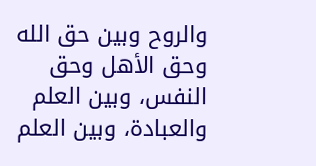والروح وبين حق الله وحق الأهل وحق النفس، وبين العلم والعبادة، وبين العلم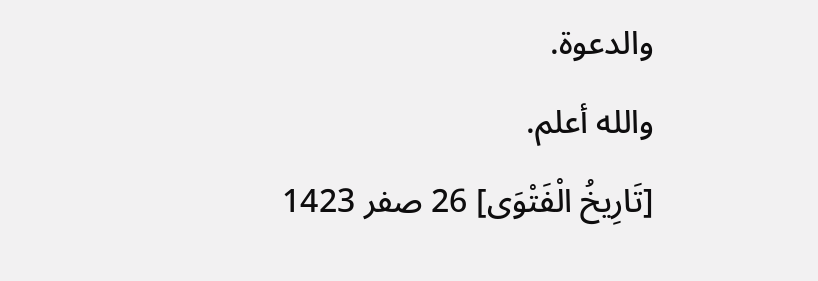والدعوة.
والله أعلم.
[تَارِيخُ الْفَتْوَى] 26 صفر 1423